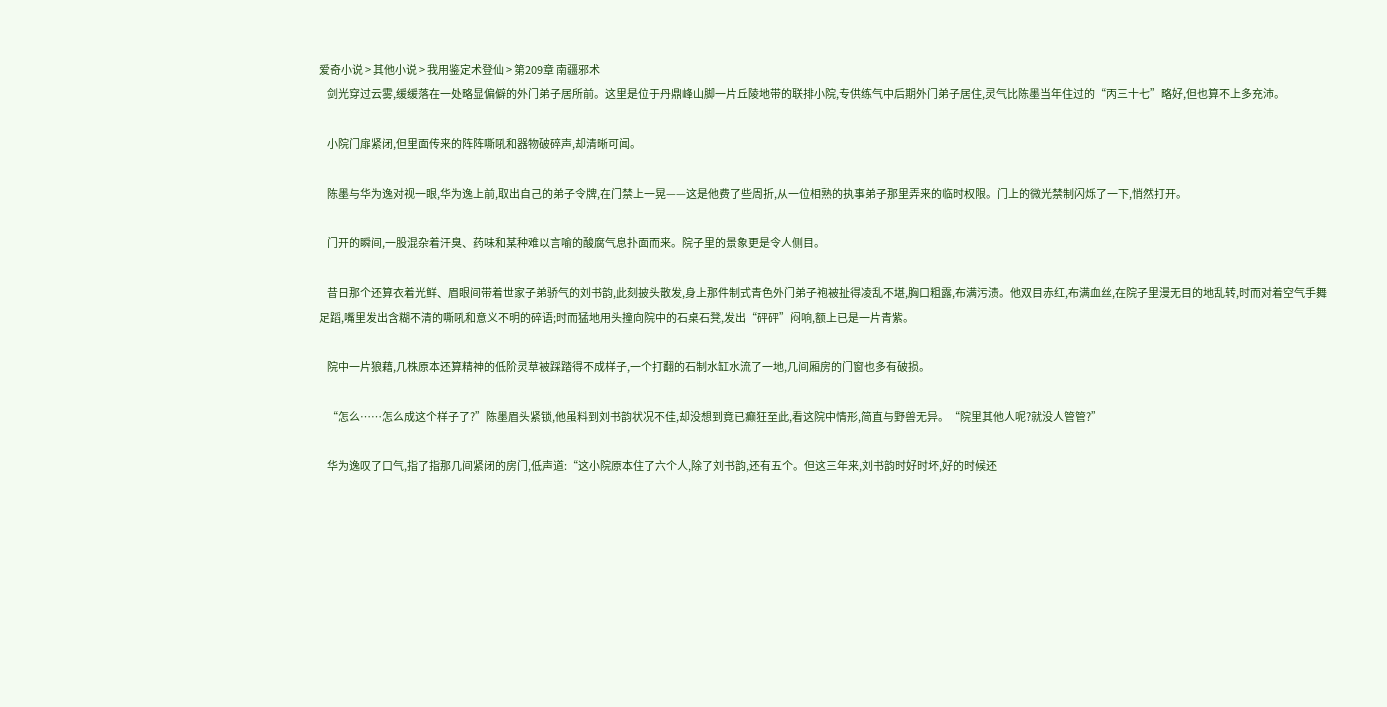爱奇小说 > 其他小说 > 我用鉴定术登仙 > 第209章 南疆邪术
    剑光穿过云雾,缓缓落在一处略显偏僻的外门弟子居所前。这里是位于丹鼎峰山脚一片丘陵地带的联排小院,专供练气中后期外门弟子居住,灵气比陈墨当年住过的“丙三十七”略好,但也算不上多充沛。

    小院门扉紧闭,但里面传来的阵阵嘶吼和器物破碎声,却清晰可闻。

    陈墨与华为逸对视一眼,华为逸上前,取出自己的弟子令牌,在门禁上一晃——这是他费了些周折,从一位相熟的执事弟子那里弄来的临时权限。门上的微光禁制闪烁了一下,悄然打开。

    门开的瞬间,一股混杂着汗臭、药味和某种难以言喻的酸腐气息扑面而来。院子里的景象更是令人侧目。

    昔日那个还算衣着光鲜、眉眼间带着世家子弟骄气的刘书韵,此刻披头散发,身上那件制式青色外门弟子袍被扯得凌乱不堪,胸口粗露,布满污渍。他双目赤红,布满血丝,在院子里漫无目的地乱转,时而对着空气手舞足蹈,嘴里发出含糊不清的嘶吼和意义不明的碎语;时而猛地用头撞向院中的石桌石凳,发出“砰砰”闷响,额上已是一片青紫。

    院中一片狼藉,几株原本还算精神的低阶灵草被踩踏得不成样子,一个打翻的石制水缸水流了一地,几间厢房的门窗也多有破损。

    “怎么……怎么成这个样子了?”陈墨眉头紧锁,他虽料到刘书韵状况不佳,却没想到竟已癫狂至此,看这院中情形,简直与野兽无异。“院里其他人呢?就没人管管?”

    华为逸叹了口气,指了指那几间紧闭的房门,低声道:“这小院原本住了六个人,除了刘书韵,还有五个。但这三年来,刘书韵时好时坏,好的时候还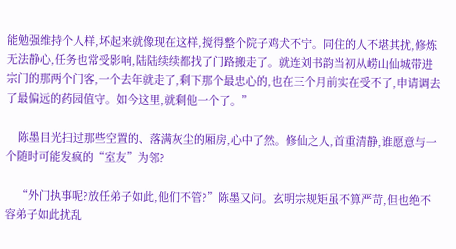能勉强维持个人样,坏起来就像现在这样,搅得整个院子鸡犬不宁。同住的人不堪其扰,修炼无法静心,任务也常受影响,陆陆续续都找了门路搬走了。就连刘书韵当初从崂山仙城带进宗门的那两个门客,一个去年就走了,剩下那个最忠心的,也在三个月前实在受不了,申请调去了最偏远的药园值守。如今这里,就剩他一个了。”

    陈墨目光扫过那些空置的、落满灰尘的厢房,心中了然。修仙之人,首重清静,谁愿意与一个随时可能发疯的“室友”为邻?

    “外门执事呢?放任弟子如此,他们不管?”陈墨又问。玄明宗规矩虽不算严苛,但也绝不容弟子如此扰乱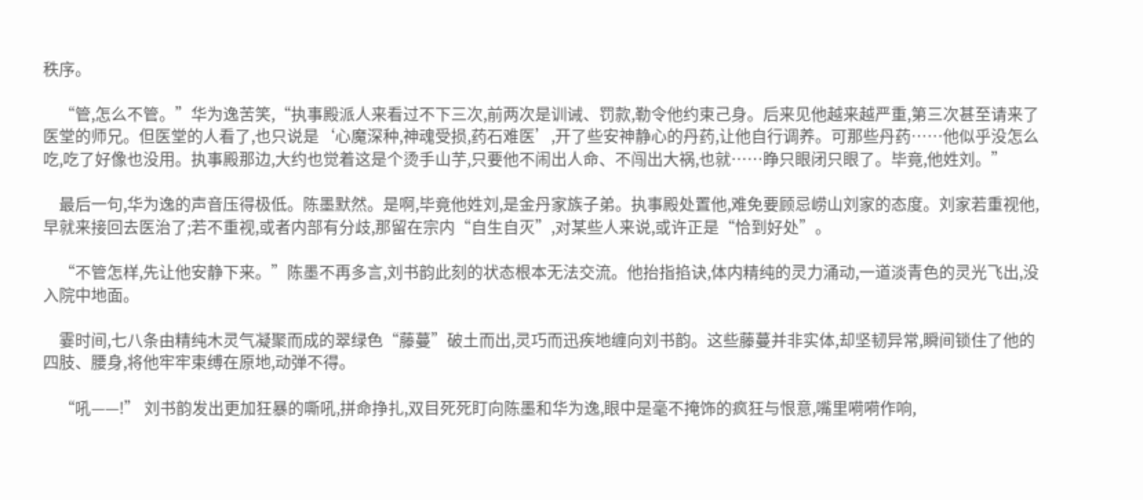秩序。

    “管,怎么不管。”华为逸苦笑,“执事殿派人来看过不下三次,前两次是训诫、罚款,勒令他约束己身。后来见他越来越严重,第三次甚至请来了医堂的师兄。但医堂的人看了,也只说是‘心魔深种,神魂受损,药石难医’,开了些安神静心的丹药,让他自行调养。可那些丹药……他似乎没怎么吃,吃了好像也没用。执事殿那边,大约也觉着这是个烫手山芋,只要他不闹出人命、不闯出大祸,也就……睁只眼闭只眼了。毕竟,他姓刘。”

    最后一句,华为逸的声音压得极低。陈墨默然。是啊,毕竟他姓刘,是金丹家族子弟。执事殿处置他,难免要顾忌崂山刘家的态度。刘家若重视他,早就来接回去医治了;若不重视,或者内部有分歧,那留在宗内“自生自灭”,对某些人来说,或许正是“恰到好处”。

    “不管怎样,先让他安静下来。”陈墨不再多言,刘书韵此刻的状态根本无法交流。他抬指掐诀,体内精纯的灵力涌动,一道淡青色的灵光飞出,没入院中地面。

    霎时间,七八条由精纯木灵气凝聚而成的翠绿色“藤蔓”破土而出,灵巧而迅疾地缠向刘书韵。这些藤蔓并非实体,却坚韧异常,瞬间锁住了他的四肢、腰身,将他牢牢束缚在原地,动弹不得。

    “吼——!” 刘书韵发出更加狂暴的嘶吼,拼命挣扎,双目死死盯向陈墨和华为逸,眼中是毫不掩饰的疯狂与恨意,嘴里嗬嗬作响,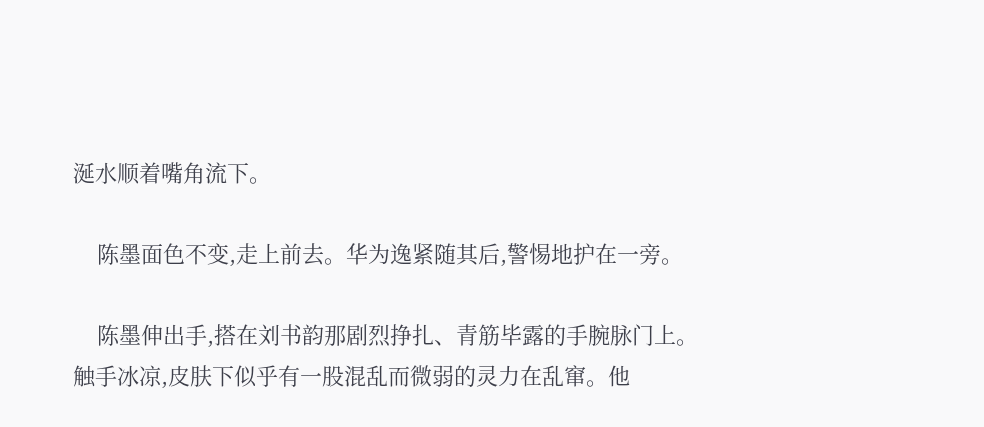涎水顺着嘴角流下。

    陈墨面色不变,走上前去。华为逸紧随其后,警惕地护在一旁。

    陈墨伸出手,搭在刘书韵那剧烈挣扎、青筋毕露的手腕脉门上。触手冰凉,皮肤下似乎有一股混乱而微弱的灵力在乱窜。他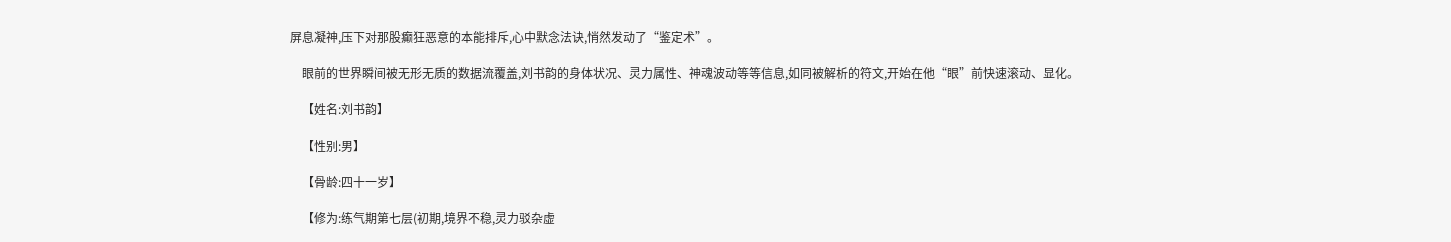屏息凝神,压下对那股癫狂恶意的本能排斥,心中默念法诀,悄然发动了“鉴定术”。

    眼前的世界瞬间被无形无质的数据流覆盖,刘书韵的身体状况、灵力属性、神魂波动等等信息,如同被解析的符文,开始在他“眼”前快速滚动、显化。

    【姓名:刘书韵】

    【性别:男】

    【骨龄:四十一岁】

    【修为:练气期第七层(初期,境界不稳,灵力驳杂虚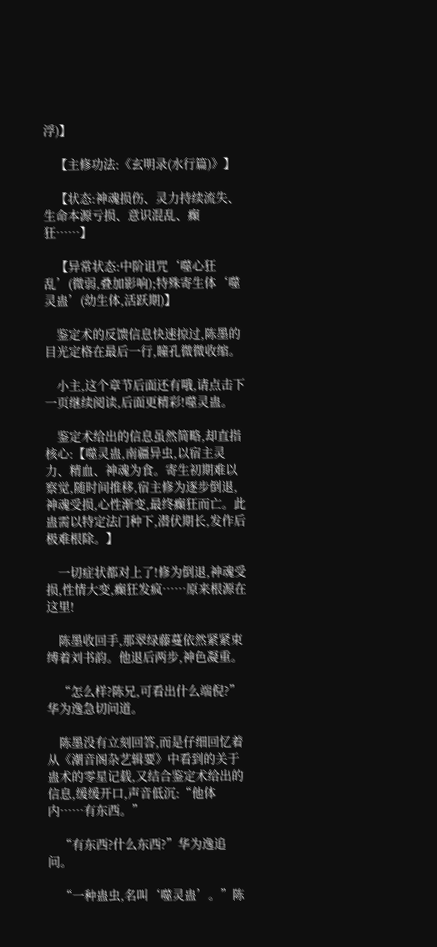浮)】

    【主修功法:《玄明录(水行篇)》】

    【状态:神魂损伤、灵力持续流失、生命本源亏损、意识混乱、癫狂……】

    【异常状态:中阶诅咒‘噬心狂乱’(微弱,叠加影响);特殊寄生体‘噬灵蛊’(幼生体,活跃期)】

    鉴定术的反馈信息快速掠过,陈墨的目光定格在最后一行,瞳孔微微收缩。

    小主,这个章节后面还有哦,请点击下一页继续阅读,后面更精彩!噬灵蛊。

    鉴定术给出的信息虽然简略,却直指核心:【噬灵蛊,南疆异虫,以宿主灵力、精血、神魂为食。寄生初期难以察觉,随时间推移,宿主修为逐步倒退,神魂受损,心性渐变,最终癫狂而亡。此蛊需以特定法门种下,潜伏期长,发作后极难根除。】

    一切症状都对上了!修为倒退,神魂受损,性情大变,癫狂发疯……原来根源在这里!

    陈墨收回手,那翠绿藤蔓依然紧紧束缚着刘书韵。他退后两步,神色凝重。

    “怎么样?陈兄,可看出什么端倪?”华为逸急切问道。

    陈墨没有立刻回答,而是仔细回忆着从《潮音阁杂艺辑要》中看到的关于蛊术的零星记载,又结合鉴定术给出的信息,缓缓开口,声音低沉:“他体内……有东西。”

    “有东西?什么东西?”华为逸追问。

    “一种蛊虫,名叫‘噬灵蛊’。”陈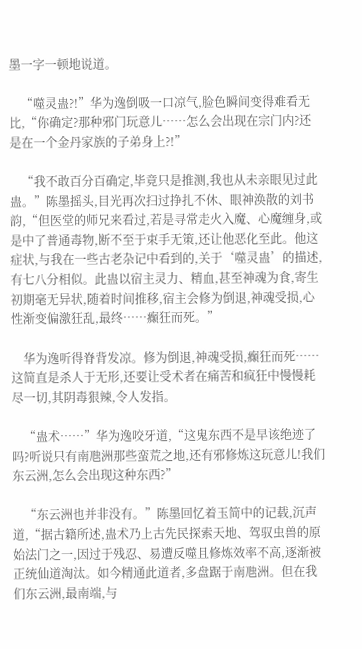墨一字一顿地说道。

    “噬灵蛊?!”华为逸倒吸一口凉气,脸色瞬间变得难看无比,“你确定?那种邪门玩意儿……怎么会出现在宗门内?还是在一个金丹家族的子弟身上?!”

    “我不敢百分百确定,毕竟只是推测,我也从未亲眼见过此蛊。”陈墨摇头,目光再次扫过挣扎不休、眼神涣散的刘书韵,“但医堂的师兄来看过,若是寻常走火入魔、心魔缠身,或是中了普通毒物,断不至于束手无策,还让他恶化至此。他这症状,与我在一些古老杂记中看到的,关于‘噬灵蛊’的描述,有七八分相似。此蛊以宿主灵力、精血,甚至神魂为食,寄生初期毫无异状,随着时间推移,宿主会修为倒退,神魂受损,心性渐变偏激狂乱,最终……癫狂而死。”

    华为逸听得脊背发凉。修为倒退,神魂受损,癫狂而死……这简直是杀人于无形,还要让受术者在痛苦和疯狂中慢慢耗尽一切,其阴毒狠辣,令人发指。

    “蛊术……”华为逸咬牙道,“这鬼东西不是早该绝迹了吗?听说只有南虺洲那些蛮荒之地,还有邪修炼这玩意儿!我们东云洲,怎么会出现这种东西?”

    “东云洲也并非没有。”陈墨回忆着玉简中的记载,沉声道,“据古籍所述,蛊术乃上古先民探索天地、驾驭虫兽的原始法门之一,因过于残忍、易遭反噬且修炼效率不高,逐渐被正统仙道淘汰。如今精通此道者,多盘踞于南虺洲。但在我们东云洲,最南端,与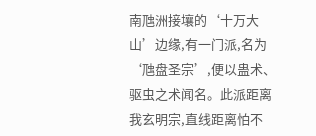南虺洲接壤的‘十万大山’边缘,有一门派,名为‘虺盘圣宗’,便以蛊术、驱虫之术闻名。此派距离我玄明宗,直线距离怕不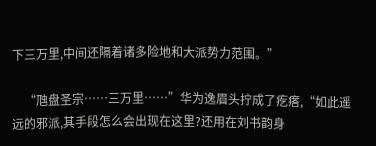下三万里,中间还隔着诸多险地和大派势力范围。”

    “虺盘圣宗……三万里……”华为逸眉头拧成了疙瘩,“如此遥远的邪派,其手段怎么会出现在这里?还用在刘书韵身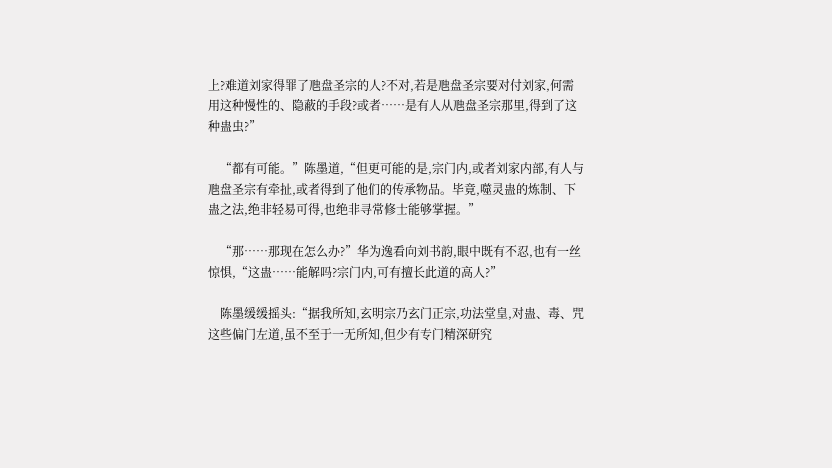上?难道刘家得罪了虺盘圣宗的人?不对,若是虺盘圣宗要对付刘家,何需用这种慢性的、隐蔽的手段?或者……是有人从虺盘圣宗那里,得到了这种蛊虫?”

    “都有可能。”陈墨道,“但更可能的是,宗门内,或者刘家内部,有人与虺盘圣宗有牵扯,或者得到了他们的传承物品。毕竟,噬灵蛊的炼制、下蛊之法,绝非轻易可得,也绝非寻常修士能够掌握。”

    “那……那现在怎么办?”华为逸看向刘书韵,眼中既有不忍,也有一丝惊惧,“这蛊……能解吗?宗门内,可有擅长此道的高人?”

    陈墨缓缓摇头:“据我所知,玄明宗乃玄门正宗,功法堂皇,对蛊、毒、咒这些偏门左道,虽不至于一无所知,但少有专门精深研究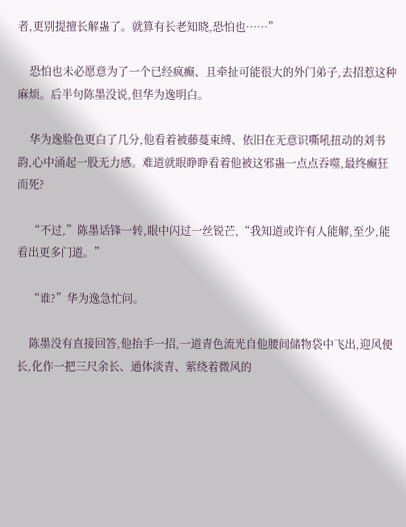者,更别提擅长解蛊了。就算有长老知晓,恐怕也……”

    恐怕也未必愿意为了一个已经疯癫、且牵扯可能很大的外门弟子,去招惹这种麻烦。后半句陈墨没说,但华为逸明白。

    华为逸脸色更白了几分,他看着被藤蔓束缚、依旧在无意识嘶吼扭动的刘书韵,心中涌起一股无力感。难道就眼睁睁看着他被这邪蛊一点点吞噬,最终癫狂而死?

    “不过,”陈墨话锋一转,眼中闪过一丝锐芒,“我知道或许有人能解,至少,能看出更多门道。”

    “谁?”华为逸急忙问。

    陈墨没有直接回答,他抬手一招,一道青色流光自他腰间储物袋中飞出,迎风便长,化作一把三尺余长、通体淡青、萦绕着微风的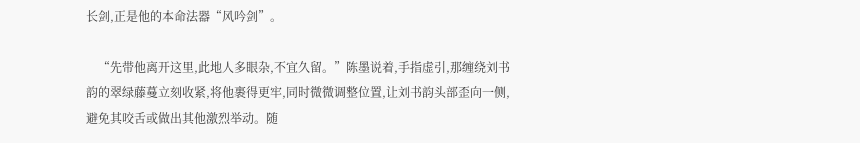长剑,正是他的本命法器“风吟剑”。

    “先带他离开这里,此地人多眼杂,不宜久留。”陈墨说着,手指虚引,那缠绕刘书韵的翠绿藤蔓立刻收紧,将他裹得更牢,同时微微调整位置,让刘书韵头部歪向一侧,避免其咬舌或做出其他激烈举动。随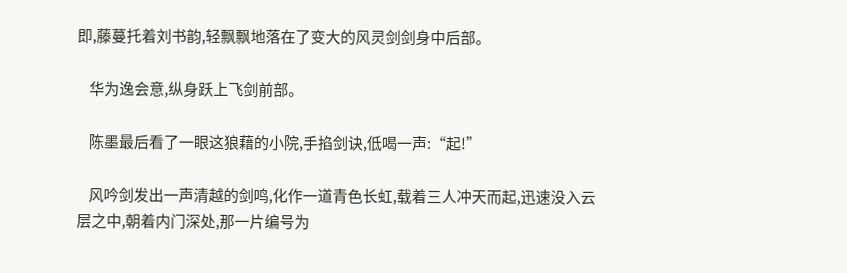即,藤蔓托着刘书韵,轻飘飘地落在了变大的风灵剑剑身中后部。

    华为逸会意,纵身跃上飞剑前部。

    陈墨最后看了一眼这狼藉的小院,手掐剑诀,低喝一声:“起!”

    风吟剑发出一声清越的剑鸣,化作一道青色长虹,载着三人冲天而起,迅速没入云层之中,朝着内门深处,那一片编号为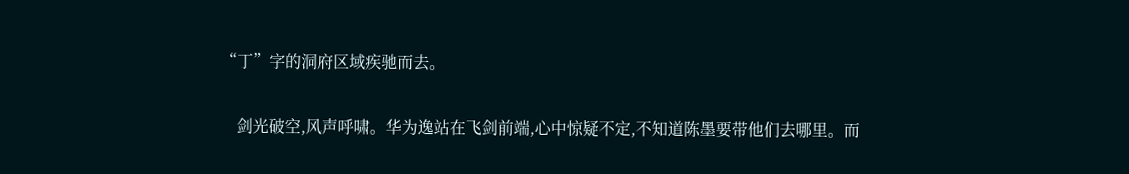“丁”字的洞府区域疾驰而去。

    剑光破空,风声呼啸。华为逸站在飞剑前端,心中惊疑不定,不知道陈墨要带他们去哪里。而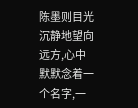陈墨则目光沉静地望向远方,心中默默念着一个名字,一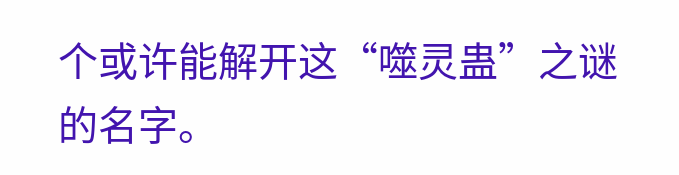个或许能解开这“噬灵蛊”之谜的名字。